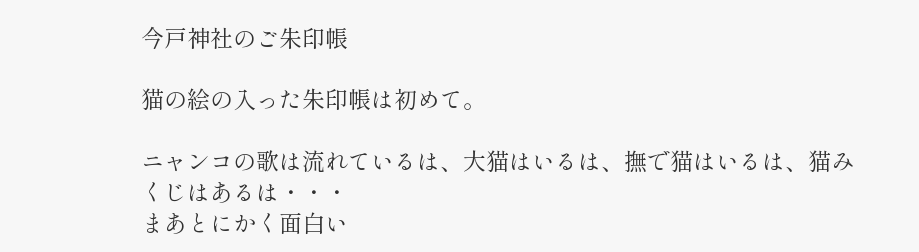今戸神社のご朱印帳

猫の絵の入った朱印帳は初めて。

ニャンコの歌は流れているは、大猫はいるは、撫で猫はいるは、猫みくじはあるは・・・
まあとにかく面白い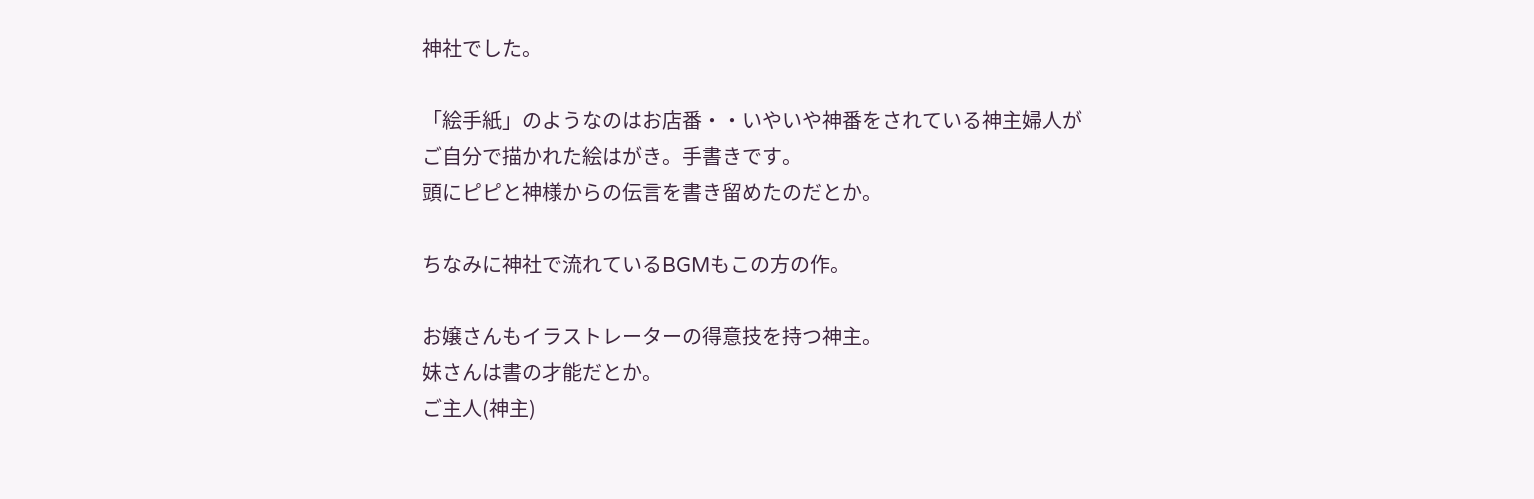神社でした。

「絵手紙」のようなのはお店番・・いやいや神番をされている神主婦人が
ご自分で描かれた絵はがき。手書きです。
頭にピピと神様からの伝言を書き留めたのだとか。

ちなみに神社で流れているBGMもこの方の作。

お嬢さんもイラストレーターの得意技を持つ神主。
妹さんは書の才能だとか。
ご主人(神主)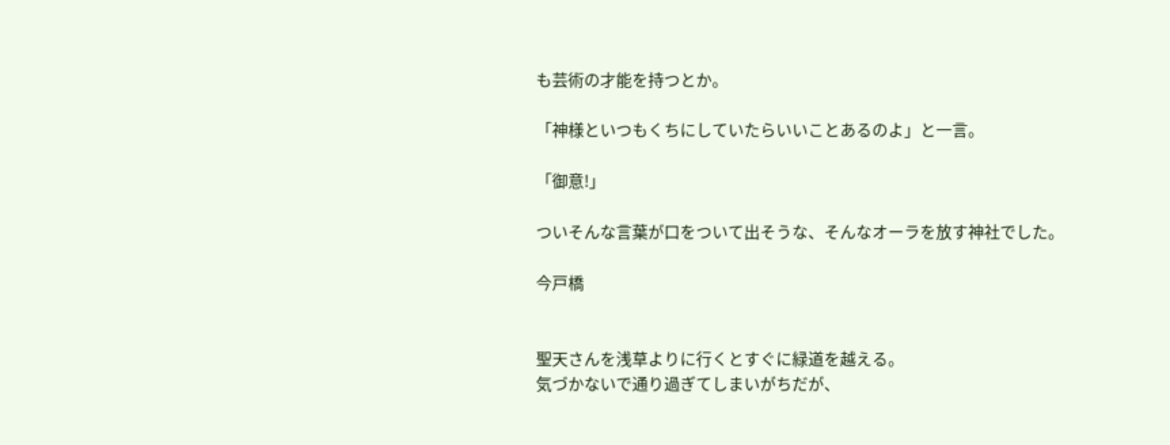も芸術の才能を持つとか。

「神様といつもくちにしていたらいいことあるのよ」と一言。

「御意!」

ついそんな言葉が口をついて出そうな、そんなオーラを放す神社でした。

今戸橋


聖天さんを浅草よりに行くとすぐに緑道を越える。
気づかないで通り過ぎてしまいがちだが、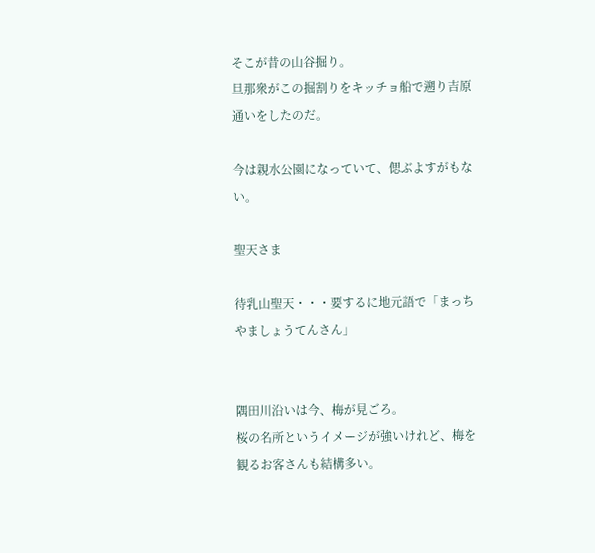そこが昔の山谷掘り。
旦那衆がこの掘割りをキッチョ船で遡り吉原通いをしたのだ。

今は親水公園になっていて、偲ぶよすがもない。

聖天さま

待乳山聖天・・・要するに地元語で「まっちやましょうてんさん」


隅田川沿いは今、梅が見ごろ。
桜の名所というイメージが強いけれど、梅を観るお客さんも結構多い。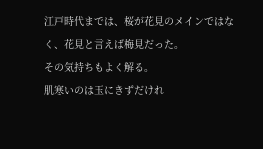江戸時代までは、桜が花見のメインではなく、花見と言えば梅見だった。
その気持ちもよく解る。
肌寒いのは玉にきずだけれ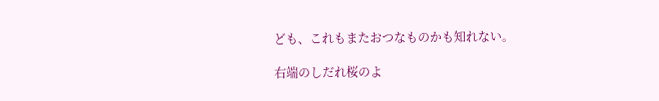ども、これもまたおつなものかも知れない。

右端のしだれ桜のよ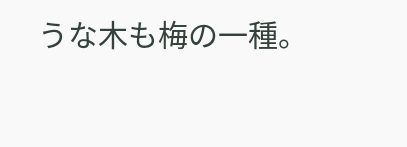うな木も梅の一種。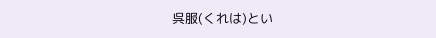呉服(くれは)とい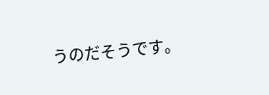うのだそうです。